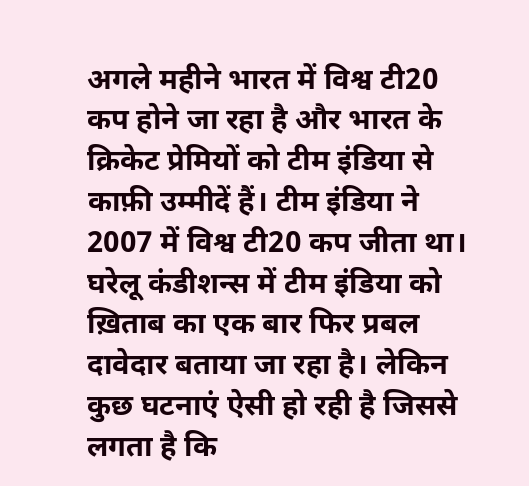अगले महीने भारत में विश्व टी20 कप होने जा रहा है और भारत के क्रिकेट प्रेमियों को टीम इंडिया से काफ़ी उम्मीदें हैं। टीम इंडिया ने 2007 में विश्व टी20 कप जीता था। घरेलू कंडीशन्स में टीम इंडिया को ख़िताब का एक बार फिर प्रबल दावेदार बताया जा रहा है। लेकिन कुछ घटनाएं ऐसी हो रही है जिससे लगता है कि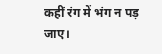कहीं रंग में भंग न पड़ जाए।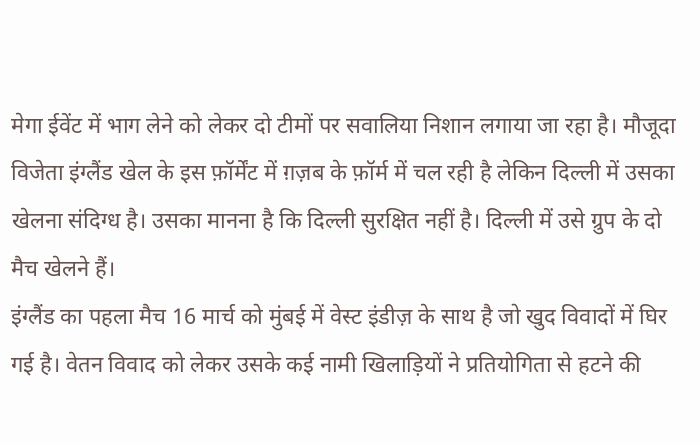मेगा ईवेंट में भाग लेने को लेकर दो टीमों पर सवालिया निशान लगाया जा रहा है। मौजूदा विजेता इंग्लैंड खेल के इस फ़ॉर्मेंट में ग़ज़ब के फ़ॉर्म में चल रही है लेकिन दिल्ली में उसका खेलना संदिग्ध है। उसका मानना है कि दिल्ली सुरक्षित नहीं है। दिल्ली में उसे ग्रुप के दो मैच खेलने हैं।
इंग्लैंड का पहला मैच 16 मार्च को मुंबई में वेस्ट इंडीज़ के साथ है जो खुद विवादों में घिर गई है। वेतन विवाद को लेकर उसके कई नामी खिलाड़ियों ने प्रतियोगिता से हटने की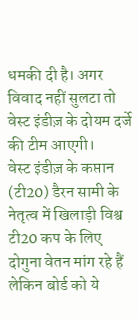धमकी दी है। अगर विवाद नहीं सुलटा तो वेस्ट इंडीज़ के दोयम दर्जे की टीम आएगी।
वेस्ट इंडीज़ के कप्तान (टी20) डैरन सामी के नेतृत्व में खिलाड़ी विश्व टी20 कप के लिए दोगुना वेतन मांग रहे हैं लेकिन बोर्ड को ये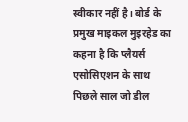स्वीकार नहीं है। बोर्ड के प्रमुख माइकल मुइरहेड का कहना है कि प्लैयर्स एसोसिएशन के साथ पिछले साल जो डील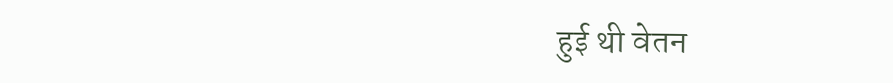हुई थी वेतन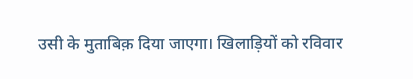उसी के मुताबिक़ दिया जाएगा। खिलाड़ियों को रविवार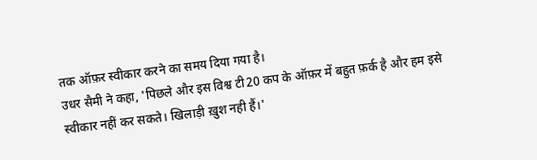तक ऑफ़र स्वीकार करने का समय दिया गया है।
उधर सैमी ने कहा, 'पिछले और इस विश्व टी20 कप के ऑफ़र में बहुत फ़र्क है और हम इसे स्वीकार नहीं कर सकते। खिलाड़ी ख़ुश नही हैं।'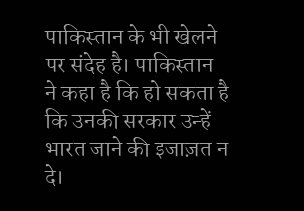पाकिस्तान के भी खेलने पर संदेह है। पाकिस्तान ने कहा है कि हो सकता है कि उनकी सरकार उन्हें भारत जाने की इजाज़त न दे।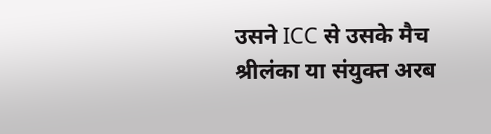उसने ICC से उसके मैच श्रीलंका या संयुक्त अरब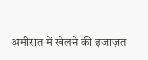अमीरात में खेलने की इजाज़त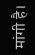मांगी है।